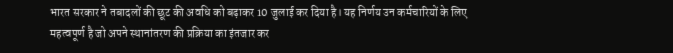भारत सरकार ने तबादलों की छूट की अवधि को बढ़ाकर 10 जुलाई कर दिया है। यह निर्णय उन कर्मचारियों के लिए महत्वपूर्ण है जो अपने स्थानांतरण की प्रक्रिया का इंतजार कर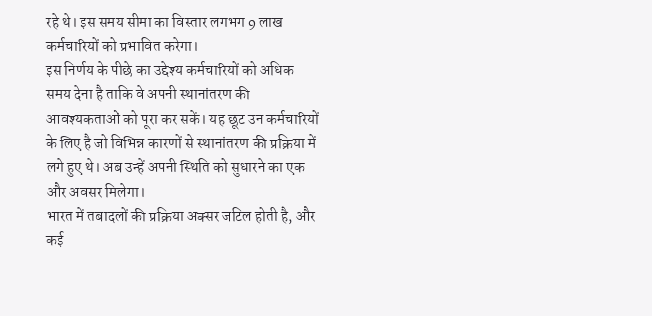रहे थे। इस समय सीमा का विस्तार लगभग 9 लाख कर्मचारियों को प्रभावित करेगा।
इस निर्णय के पीछे का उद्देश्य कर्मचारियों को अधिक समय देना है ताकि वे अपनी स्थानांतरण की आवश्यकताओं को पूरा कर सकें। यह छूट उन कर्मचारियों के लिए है जो विभिन्न कारणों से स्थानांतरण की प्रक्रिया में लगे हुए थे। अब उन्हें अपनी स्थिति को सुधारने का एक और अवसर मिलेगा।
भारत में तबादलों की प्रक्रिया अक्सर जटिल होती है, और कई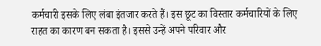कर्मचारी इसके लिए लंबा इंतजार करते हैं। इस छूट का विस्तार कर्मचारियों के लिए राहत का कारण बन सकता है। इससे उन्हें अपने परिवार और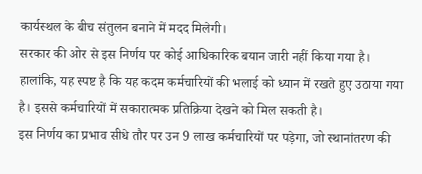कार्यस्थल के बीच संतुलन बनाने में मदद मिलेगी।
सरकार की ओर से इस निर्णय पर कोई आधिकारिक बयान जारी नहीं किया गया है। हालांकि, यह स्पष्ट है कि यह कदम कर्मचारियों की भलाई को ध्यान में रखते हुए उठाया गया है। इससे कर्मचारियों में सकारात्मक प्रतिक्रिया देखने को मिल सकती है।
इस निर्णय का प्रभाव सीधे तौर पर उन 9 लाख कर्मचारियों पर पड़ेगा, जो स्थानांतरण की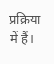प्रक्रिया में हैं।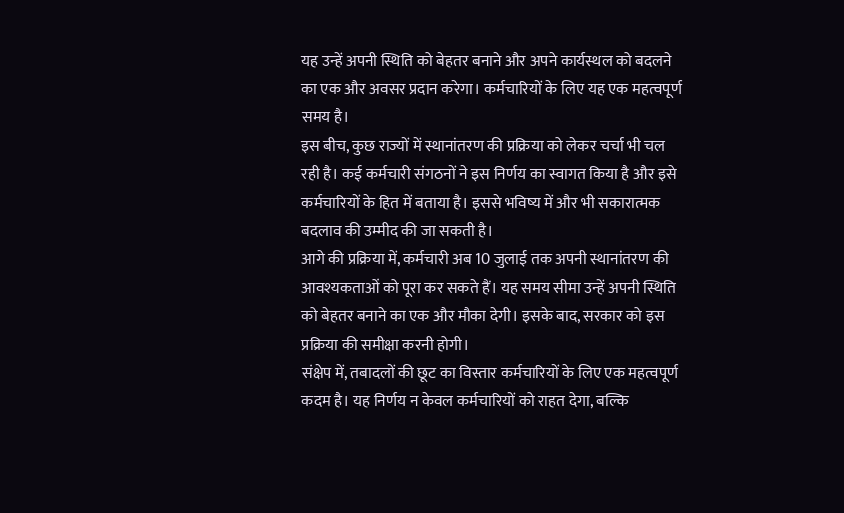यह उन्हें अपनी स्थिति को बेहतर बनाने और अपने कार्यस्थल को बदलने का एक और अवसर प्रदान करेगा। कर्मचारियों के लिए यह एक महत्वपूर्ण समय है।
इस बीच, कुछ राज्यों में स्थानांतरण की प्रक्रिया को लेकर चर्चा भी चल रही है। कई कर्मचारी संगठनों ने इस निर्णय का स्वागत किया है और इसे कर्मचारियों के हित में बताया है। इससे भविष्य में और भी सकारात्मक बदलाव की उम्मीद की जा सकती है।
आगे की प्रक्रिया में, कर्मचारी अब 10 जुलाई तक अपनी स्थानांतरण की आवश्यकताओं को पूरा कर सकते हैं। यह समय सीमा उन्हें अपनी स्थिति को बेहतर बनाने का एक और मौका देगी। इसके बाद, सरकार को इस प्रक्रिया की समीक्षा करनी होगी।
संक्षेप में, तबादलों की छूट का विस्तार कर्मचारियों के लिए एक महत्वपूर्ण कदम है। यह निर्णय न केवल कर्मचारियों को राहत देगा, बल्कि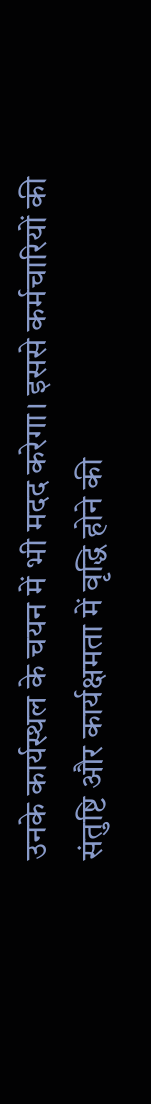उनके कार्यस्थल के चयन में भी मदद करेगा। इससे कर्मचारियों की संतुष्टि और कार्यक्षमता में वृद्धि होने की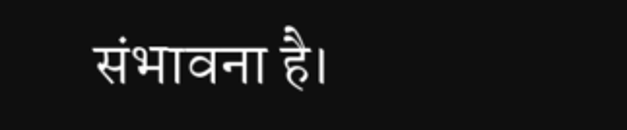संभावना है।